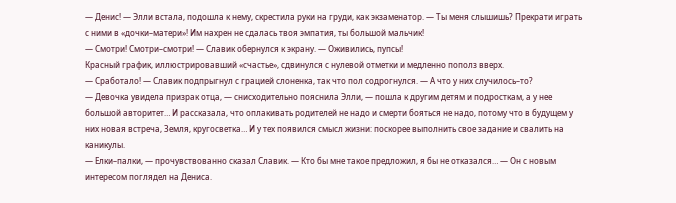— Денис! — Элли встала, подошла к нему, скрестила руки на груди, как экзаменатор. — Ты меня слышишь? Прекрати играть с ними в «дочки–матери»! Им нахрен не сдалась твоя эмпатия, ты большой мальчик!
— Смотри! Смотри–смотри! — Славик обернулся к экрану. — Оживились, пупсы!
Красный график, иллюстрировавший «счастье», сдвинулся с нулевой отметки и медленно пополз вверх.
— Сработало! — Славик подпрыгнул с грацией слоненка, так что пол содрогнулся. — А что у них случилось–то?
— Девочка увидела призрак отца, — снисходительно пояснила Элли, — пошла к другим детям и подросткам, а у нее большой авторитет… И рассказала, что оплакивать родителей не надо и смерти бояться не надо, потому что в будущем у них новая встреча, Земля, кругосветка… И у тех появился смысл жизни: поскорее выполнить свое задание и свалить на каникулы.
— Елки–палки, — прочувствованно сказал Славик. — Кто бы мне такое предложил, я бы не отказался… — Он с новым интересом поглядел на Дениса.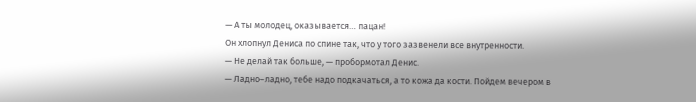— А ты молодец, оказывается… пацан!
Он хлопнул Дениса по спине так, что у того зазвенели все внутренности.
— Не делай так больше, — пробормотал Денис.
— Ладно–ладно, тебе надо подкачаться, а то кожа да кости. Пойдем вечером в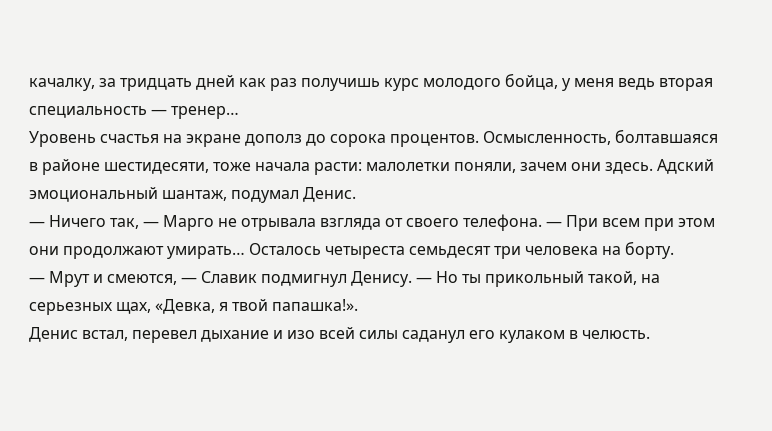качалку, за тридцать дней как раз получишь курс молодого бойца, у меня ведь вторая специальность — тренер…
Уровень счастья на экране дополз до сорока процентов. Осмысленность, болтавшаяся в районе шестидесяти, тоже начала расти: малолетки поняли, зачем они здесь. Адский эмоциональный шантаж, подумал Денис.
— Ничего так, — Марго не отрывала взгляда от своего телефона. — При всем при этом они продолжают умирать… Осталось четыреста семьдесят три человека на борту.
— Мрут и смеются, — Славик подмигнул Денису. — Но ты прикольный такой, на серьезных щах, «Девка, я твой папашка!».
Денис встал, перевел дыхание и изо всей силы саданул его кулаком в челюсть.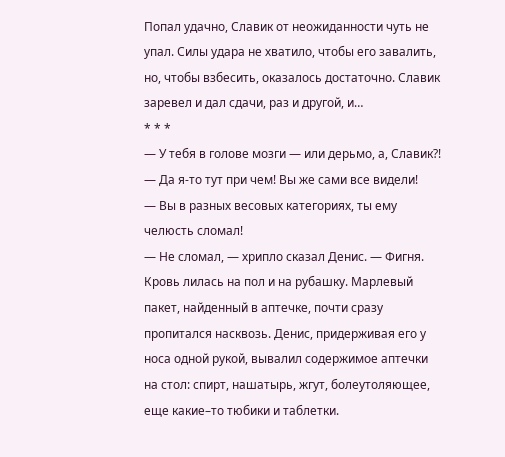Попал удачно, Славик от неожиданности чуть не упал. Силы удара не хватило, чтобы его завалить, но, чтобы взбесить, оказалось достаточно. Славик заревел и дал сдачи, раз и другой, и…
* * *
— У тебя в голове мозги — или дерьмо, а, Славик?!
— Да я‑то тут при чем! Вы же сами все видели!
— Вы в разных весовых категориях, ты ему челюсть сломал!
— Не сломал, — хрипло сказал Денис. — Фигня.
Кровь лилась на пол и на рубашку. Марлевый пакет, найденный в аптечке, почти сразу пропитался насквозь. Денис, придерживая его у носа одной рукой, вывалил содержимое аптечки на стол: спирт, нашатырь, жгут, болеутоляющее, еще какие–то тюбики и таблетки.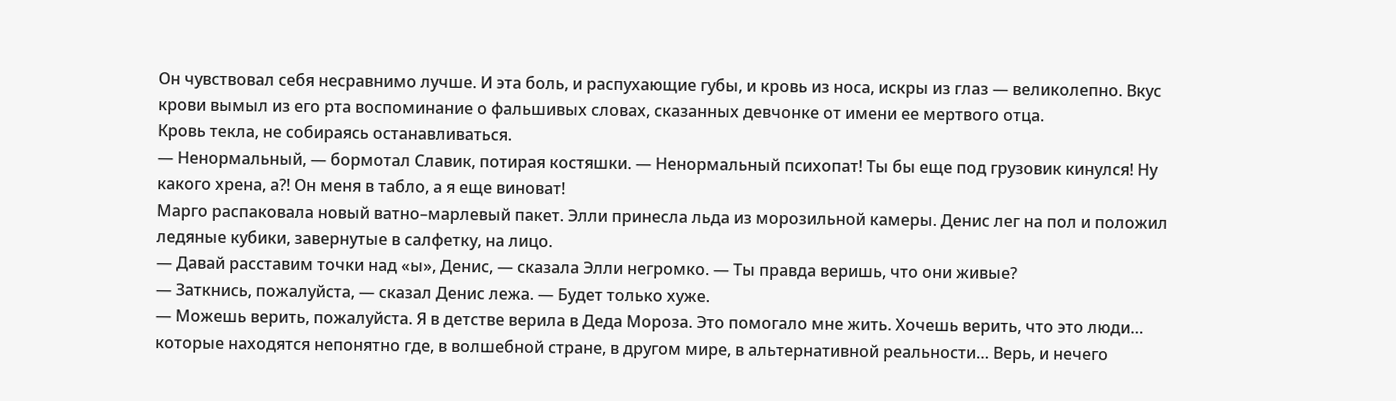Он чувствовал себя несравнимо лучше. И эта боль, и распухающие губы, и кровь из носа, искры из глаз — великолепно. Вкус крови вымыл из его рта воспоминание о фальшивых словах, сказанных девчонке от имени ее мертвого отца.
Кровь текла, не собираясь останавливаться.
— Ненормальный, — бормотал Славик, потирая костяшки. — Ненормальный психопат! Ты бы еще под грузовик кинулся! Ну какого хрена, а?! Он меня в табло, а я еще виноват!
Марго распаковала новый ватно–марлевый пакет. Элли принесла льда из морозильной камеры. Денис лег на пол и положил ледяные кубики, завернутые в салфетку, на лицо.
— Давай расставим точки над «ы», Денис, — сказала Элли негромко. — Ты правда веришь, что они живые?
— Заткнись, пожалуйста, — сказал Денис лежа. — Будет только хуже.
— Можешь верить, пожалуйста. Я в детстве верила в Деда Мороза. Это помогало мне жить. Хочешь верить, что это люди… которые находятся непонятно где, в волшебной стране, в другом мире, в альтернативной реальности… Верь, и нечего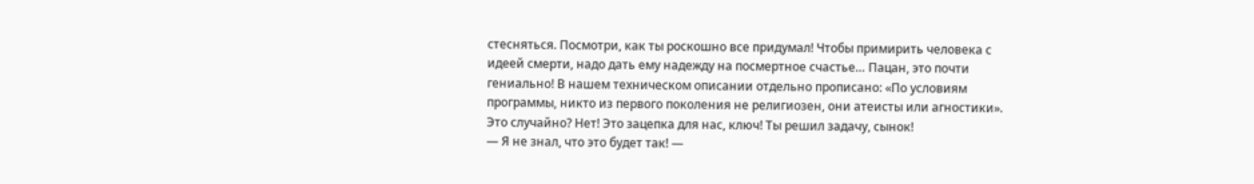стесняться. Посмотри, как ты роскошно все придумал! Чтобы примирить человека с идеей смерти, надо дать ему надежду на посмертное счастье… Пацан, это почти гениально! В нашем техническом описании отдельно прописано: «По условиям программы, никто из первого поколения не религиозен, они атеисты или агностики». Это случайно? Нет! Это зацепка для нас, ключ! Ты решил задачу, сынок!
— Я не знал, что это будет так! —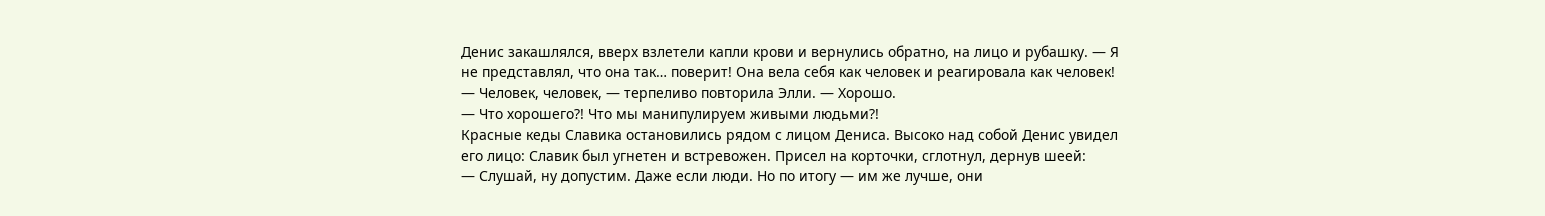Денис закашлялся, вверх взлетели капли крови и вернулись обратно, на лицо и рубашку. — Я не представлял, что она так… поверит! Она вела себя как человек и реагировала как человек!
— Человек, человек, — терпеливо повторила Элли. — Хорошо.
— Что хорошего?! Что мы манипулируем живыми людьми?!
Красные кеды Славика остановились рядом с лицом Дениса. Высоко над собой Денис увидел его лицо: Славик был угнетен и встревожен. Присел на корточки, сглотнул, дернув шеей:
— Слушай, ну допустим. Даже если люди. Но по итогу — им же лучше, они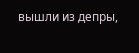вышли из депры,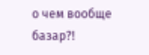о чем вообще базар?!